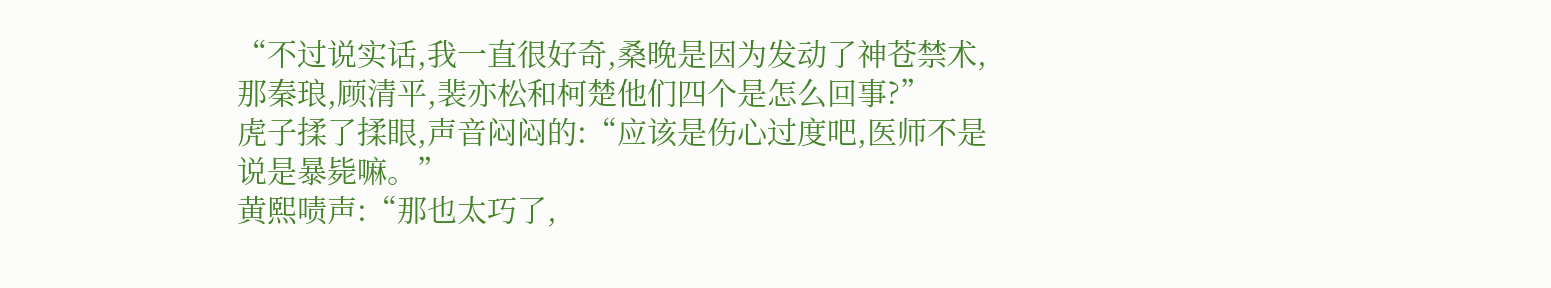“不过说实话,我一直很好奇,桑晚是因为发动了神苍禁术,那秦琅,顾清平,裴亦松和柯楚他们四个是怎么回事?”
虎子揉了揉眼,声音闷闷的:“应该是伤心过度吧,医师不是说是暴毙嘛。”
黄熙啧声:“那也太巧了,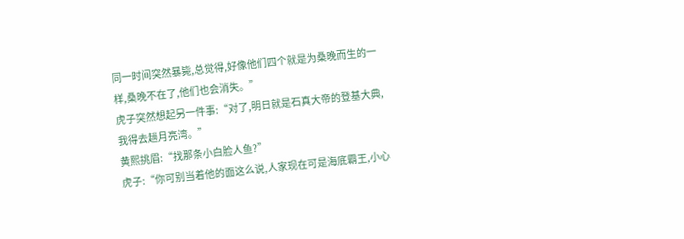同一时间突然暴毙,总觉得,好像他们四个就是为桑晚而生的一样,桑晚不在了,他们也会消失。”
虎子突然想起另一件事:“对了,明日就是石真大帝的登基大典,我得去趟月亮湾。”
黄熙挑眉:“找那条小白脸人鱼?”
虎子:“你可别当着他的面这么说,人家现在可是海底霸王,小心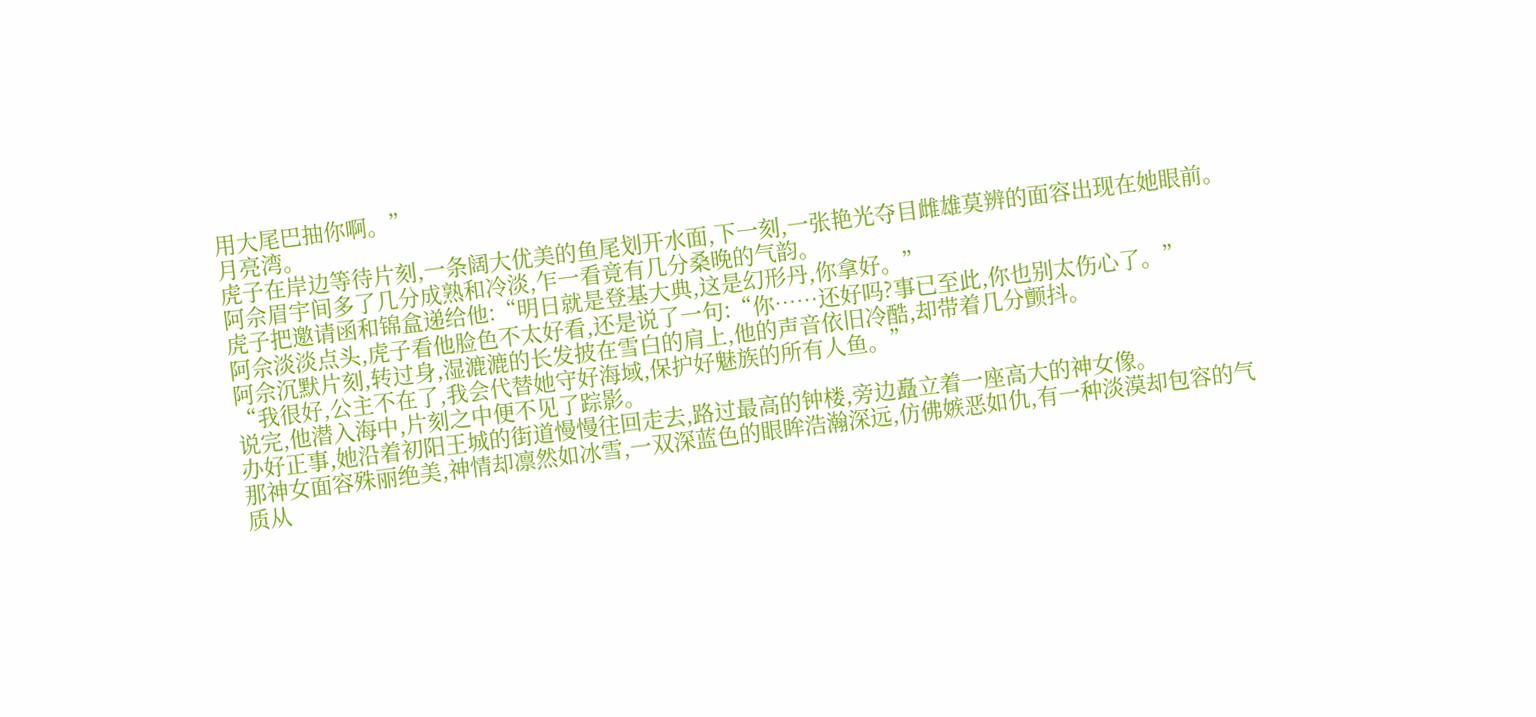用大尾巴抽你啊。”
月亮湾。
虎子在岸边等待片刻,一条阔大优美的鱼尾划开水面,下一刻,一张艳光夺目雌雄莫辨的面容出现在她眼前。
阿佘眉宇间多了几分成熟和冷淡,乍一看竟有几分桑晚的气韵。
虎子把邀请函和锦盒递给他:“明日就是登基大典,这是幻形丹,你拿好。”
阿佘淡淡点头,虎子看他脸色不太好看,还是说了一句:“你……还好吗?事已至此,你也别太伤心了。”
阿佘沉默片刻,转过身,湿漉漉的长发披在雪白的肩上,他的声音依旧冷酷,却带着几分颤抖。
“我很好,公主不在了,我会代替她守好海域,保护好魅族的所有人鱼。”
说完,他潜入海中,片刻之中便不见了踪影。
办好正事,她沿着初阳王城的街道慢慢往回走去,路过最高的钟楼,旁边矗立着一座高大的神女像。
那神女面容殊丽绝美,神情却凛然如冰雪,一双深蓝色的眼眸浩瀚深远,仿佛嫉恶如仇,有一种淡漠却包容的气质从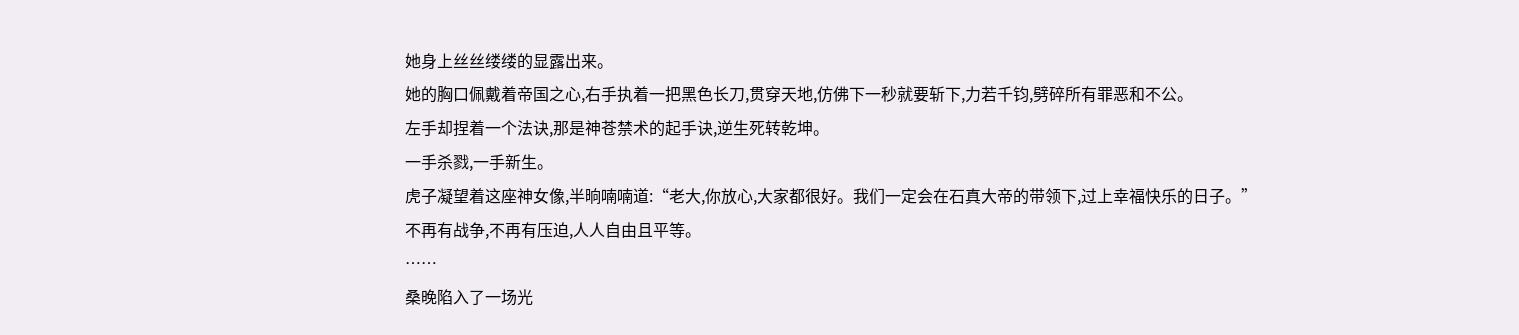她身上丝丝缕缕的显露出来。
她的胸口佩戴着帝国之心,右手执着一把黑色长刀,贯穿天地,仿佛下一秒就要斩下,力若千钧,劈碎所有罪恶和不公。
左手却捏着一个法诀,那是神苍禁术的起手诀,逆生死转乾坤。
一手杀戮,一手新生。
虎子凝望着这座神女像,半晌喃喃道:“老大,你放心,大家都很好。我们一定会在石真大帝的带领下,过上幸福快乐的日子。”
不再有战争,不再有压迫,人人自由且平等。
……
桑晚陷入了一场光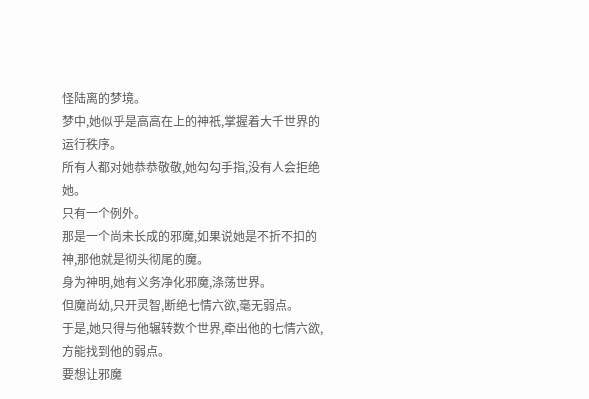怪陆离的梦境。
梦中,她似乎是高高在上的神祇,掌握着大千世界的运行秩序。
所有人都对她恭恭敬敬,她勾勾手指,没有人会拒绝她。
只有一个例外。
那是一个尚未长成的邪魔,如果说她是不折不扣的神,那他就是彻头彻尾的魔。
身为神明,她有义务净化邪魔,涤荡世界。
但魔尚幼,只开灵智,断绝七情六欲,毫无弱点。
于是,她只得与他辗转数个世界,牵出他的七情六欲,方能找到他的弱点。
要想让邪魔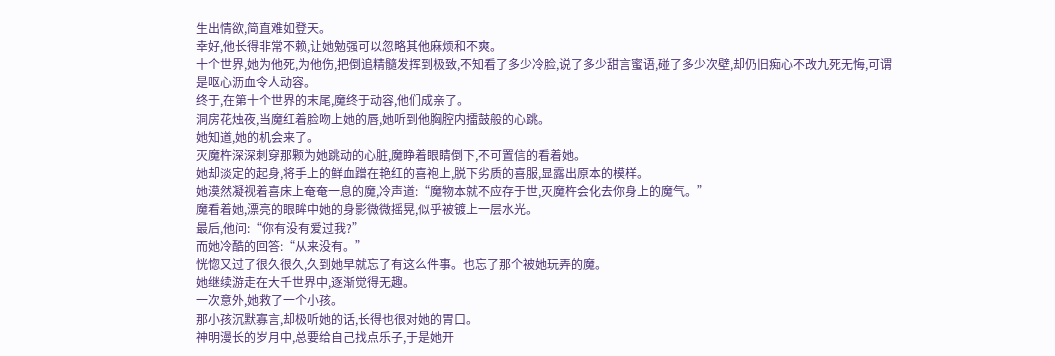生出情欲,简直难如登天。
幸好,他长得非常不赖,让她勉强可以忽略其他麻烦和不爽。
十个世界,她为他死,为他伤,把倒追精髓发挥到极致,不知看了多少冷脸,说了多少甜言蜜语,碰了多少次壁,却仍旧痴心不改九死无悔,可谓是呕心沥血令人动容。
终于,在第十个世界的末尾,魔终于动容,他们成亲了。
洞房花烛夜,当魔红着脸吻上她的唇,她听到他胸腔内擂鼓般的心跳。
她知道,她的机会来了。
灭魔杵深深刺穿那颗为她跳动的心脏,魔睁着眼睛倒下,不可置信的看着她。
她却淡定的起身,将手上的鲜血蹭在艳红的喜袍上,脱下劣质的喜服,显露出原本的模样。
她漠然凝视着喜床上奄奄一息的魔,冷声道:“魔物本就不应存于世,灭魔杵会化去你身上的魔气。”
魔看着她,漂亮的眼眸中她的身影微微摇晃,似乎被镀上一层水光。
最后,他问:“你有没有爱过我?”
而她冷酷的回答:“从来没有。”
恍惚又过了很久很久,久到她早就忘了有这么件事。也忘了那个被她玩弄的魔。
她继续游走在大千世界中,逐渐觉得无趣。
一次意外,她救了一个小孩。
那小孩沉默寡言,却极听她的话,长得也很对她的胃口。
神明漫长的岁月中,总要给自己找点乐子,于是她开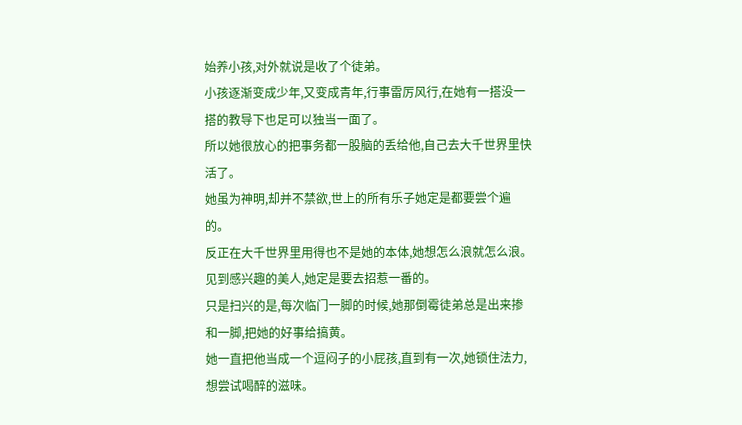始养小孩,对外就说是收了个徒弟。
小孩逐渐变成少年,又变成青年,行事雷厉风行,在她有一搭没一搭的教导下也足可以独当一面了。
所以她很放心的把事务都一股脑的丢给他,自己去大千世界里快活了。
她虽为神明,却并不禁欲,世上的所有乐子她定是都要尝个遍的。
反正在大千世界里用得也不是她的本体,她想怎么浪就怎么浪。
见到感兴趣的美人,她定是要去招惹一番的。
只是扫兴的是,每次临门一脚的时候,她那倒霉徒弟总是出来掺和一脚,把她的好事给搞黄。
她一直把他当成一个逗闷子的小屁孩,直到有一次,她锁住法力,想尝试喝醉的滋味。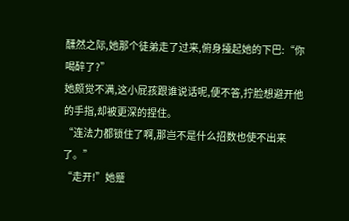醺然之际,她那个徒弟走了过来,俯身擡起她的下巴:“你喝醉了?”
她颇觉不满,这小屁孩跟谁说话呢,便不答,拧脸想避开他的手指,却被更深的捏住。
“连法力都锁住了啊,那岂不是什么招数也使不出来了。”
“走开!”她蹙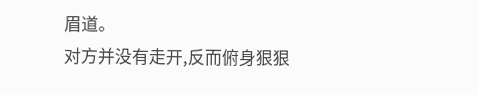眉道。
对方并没有走开,反而俯身狠狠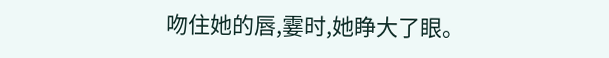吻住她的唇,霎时,她睁大了眼。